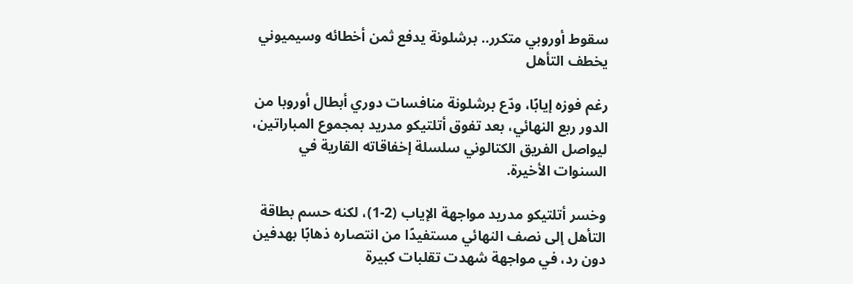سقوط أوروبي متكرر.. برشلونة يدفع ثمن أخطائه وسيميوني يخطف التأهل

رغم فوزه إيابًا، ودّع برشلونة منافسات دوري أبطال أوروبا من الدور ربع النهائي، بعد تفوق أتلتيكو مدريد بمجموع المباراتين، ليواصل الفريق الكتالوني سلسلة إخفاقاته القارية في السنوات الأخيرة.

وخسر أتلتيكو مدريد مواجهة الإياب (2-1)، لكنه حسم بطاقة التأهل إلى نصف النهائي مستفيدًا من انتصاره ذهابًا بهدفين دون رد، في مواجهة شهدت تقلبات كبيرة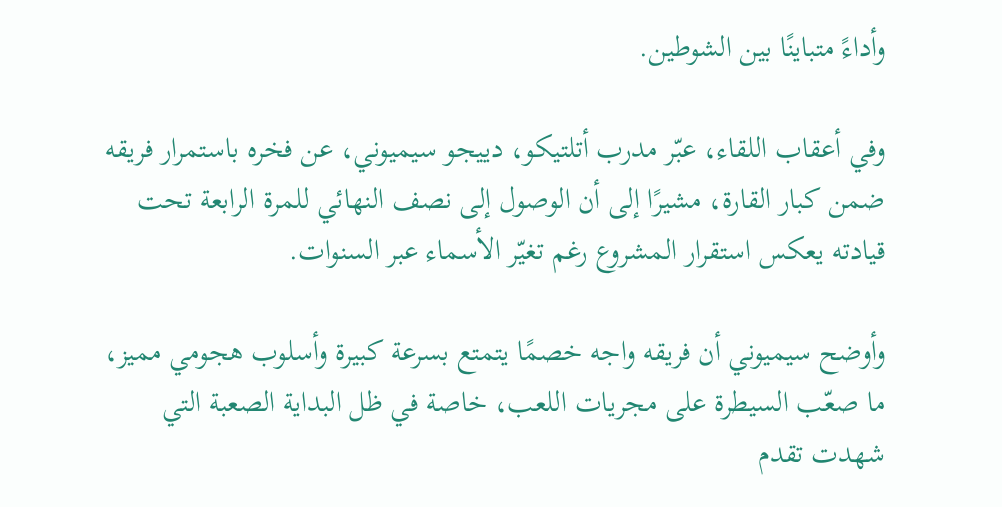وأداءً متباينًا بين الشوطين.

وفي أعقاب اللقاء، عبّر مدرب أتلتيكو، دييجو سيميوني، عن فخره باستمرار فريقه ضمن كبار القارة، مشيرًا إلى أن الوصول إلى نصف النهائي للمرة الرابعة تحت قيادته يعكس استقرار المشروع رغم تغيّر الأسماء عبر السنوات.

وأوضح سيميوني أن فريقه واجه خصمًا يتمتع بسرعة كبيرة وأسلوب هجومي مميز، ما صعّب السيطرة على مجريات اللعب، خاصة في ظل البداية الصعبة التي شهدت تقدم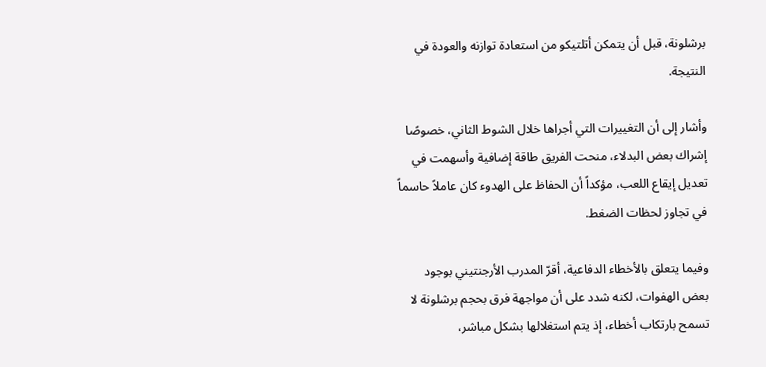برشلونة، قبل أن يتمكن أتلتيكو من استعادة توازنه والعودة في النتيجة.

وأشار إلى أن التغييرات التي أجراها خلال الشوط الثاني، خصوصًا إشراك بعض البدلاء، منحت الفريق طاقة إضافية وأسهمت في تعديل إيقاع اللعب، مؤكداً أن الحفاظ على الهدوء كان عاملاً حاسماً في تجاوز لحظات الضغط.

وفيما يتعلق بالأخطاء الدفاعية، أقرّ المدرب الأرجنتيني بوجود بعض الهفوات، لكنه شدد على أن مواجهة فرق بحجم برشلونة لا تسمح بارتكاب أخطاء، إذ يتم استغلالها بشكل مباشر،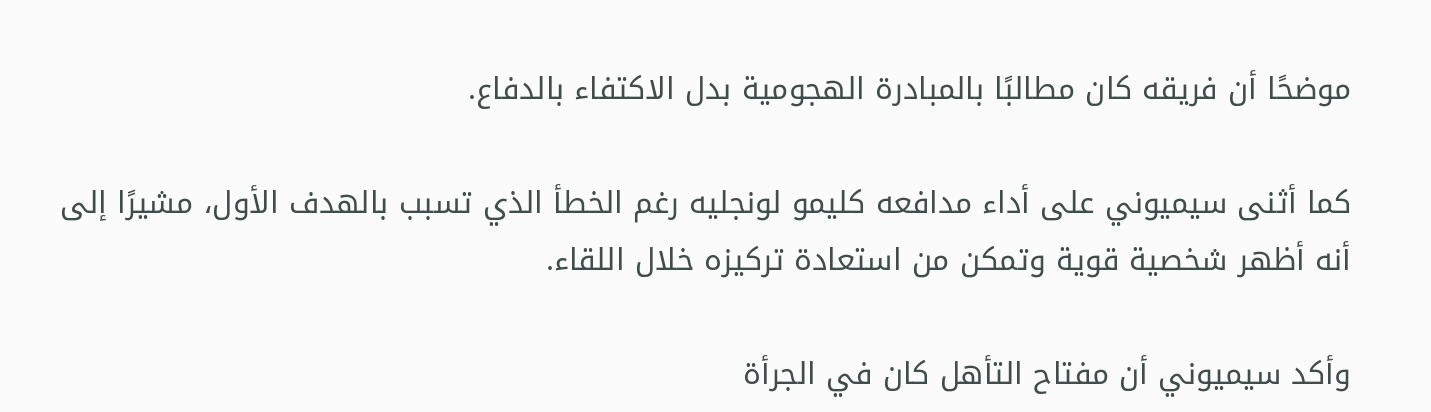موضحًا أن فريقه كان مطالبًا بالمبادرة الهجومية بدل الاكتفاء بالدفاع.

كما أثنى سيميوني على أداء مدافعه كليمو لونجليه رغم الخطأ الذي تسبب بالهدف الأول، مشيرًا إلى أنه أظهر شخصية قوية وتمكن من استعادة تركيزه خلال اللقاء.

وأكد سيميوني أن مفتاح التأهل كان في الجرأة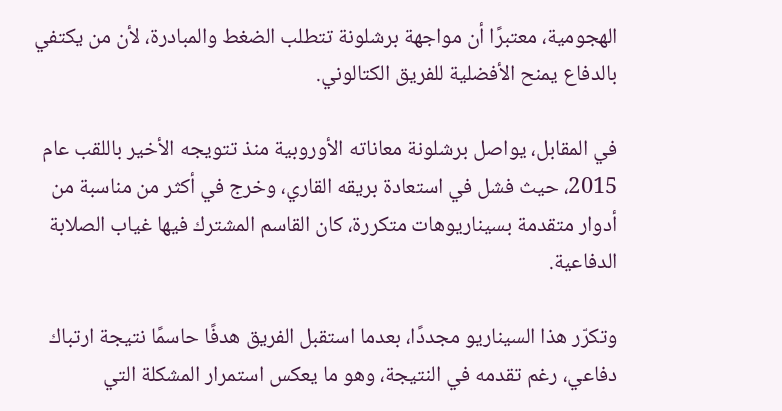الهجومية، معتبرًا أن مواجهة برشلونة تتطلب الضغط والمبادرة، لأن من يكتفي بالدفاع يمنح الأفضلية للفريق الكتالوني.

في المقابل، يواصل برشلونة معاناته الأوروبية منذ تتويجه الأخير باللقب عام 2015، حيث فشل في استعادة بريقه القاري، وخرج في أكثر من مناسبة من أدوار متقدمة بسيناريوهات متكررة، كان القاسم المشترك فيها غياب الصلابة الدفاعية.

وتكرّر هذا السيناريو مجددًا، بعدما استقبل الفريق هدفًا حاسمًا نتيجة ارتباك دفاعي، رغم تقدمه في النتيجة، وهو ما يعكس استمرار المشكلة التي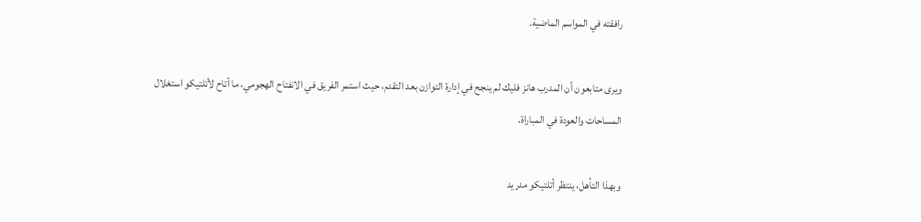رافقته في المواسم الماضية.

ويرى متابعون أن المدرب هانز فليك لم ينجح في إدارة التوازن بعد التقدم، حيث استمر الفريق في الانفتاح الهجومي، ما أتاح لأتلتيكو استغلال المساحات والعودة في المباراة.

وبهذا التأهل، ينتظر أتلتيكو مدريد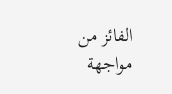الفائز من مواجهة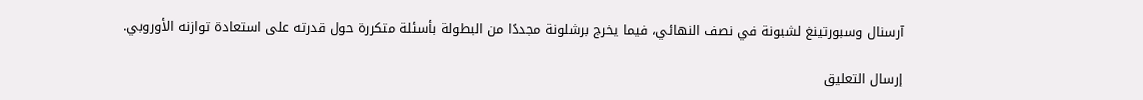آرسنال وسبورتينغ لشبونة في نصف النهائي، فيما يخرج برشلونة مجددًا من البطولة بأسئلة متكررة حول قدرته على استعادة توازنه الأوروبي.

إرسال التعليق